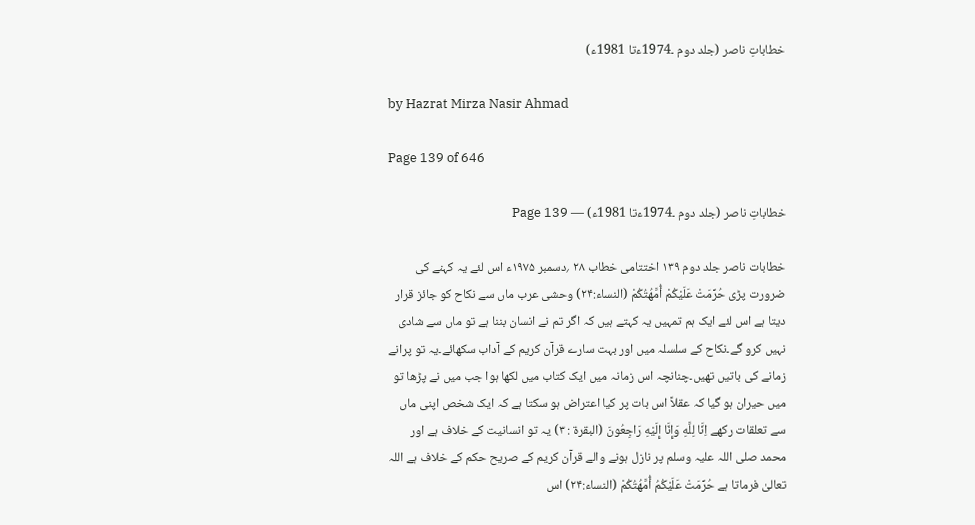خطاباتِ ناصر (جلد دوم ۔1974ءتا 1981ء)

by Hazrat Mirza Nasir Ahmad

Page 139 of 646

خطاباتِ ناصر (جلد دوم ۔1974ءتا 1981ء) — Page 139

خطابات ناصر جلد دوم ۱۳۹ اختتامی خطاب ۲۸ ؍دسمبر ۱۹۷۵ء اس لئے یہ کہنے کی ضرورت پڑی حُرِّمَتْ عَلَيْكُمْ أُمَّهُتُكُمْ (النساء:۲۴) وحشی عرب ماں سے نکاح کو جائز قرار دیتا ہے اس لئے ایک ہم تمہیں یہ کہتے ہیں کہ اگر تم نے انسان بننا ہے تو ماں سے شادی نہیں کرو گے۔نکاح کے سلسلہ میں اور بہت سارے قرآن کریم کے آداب سکھائے۔یہ تو پرانے زمانے کی باتیں تھیں۔چنانچہ اس زمانہ میں ایک کتاب میں لکھا ہوا جب میں نے پڑھا تو میں حیران ہو گیا کہ عقلاً اس بات پر کیا اعتراض ہو سکتا ہے کہ ایک شخص اپنی ماں سے تعلقات رکھے اِنَّا لِلَّهِ وَإِنَّا إِلَيْهِ رَاجِعُونَ (البقرة : ۳) یہ تو انسانیت کے خلاف ہے اور محمد صلی اللہ علیہ وسلم پر نازل ہونے والے قرآن کریم کے صریح حکم کے خلاف ہے اللہ تعالیٰ فرماتا ہے حُرِّمَتْ عَلَيْكُمُ أُمَّهُتُكُمْ (النساء:۲۴) اس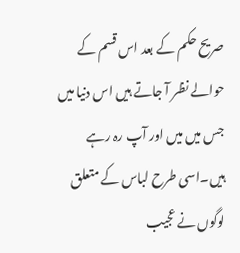صریح حکم کے بعد اس قسم کے حوالے نظر آ جاتے ہیں اس دنیا میں جس میں میں اور آپ رہ رہے ہیں۔اسی طرح لباس کے متعلق لوگوں نے عجیب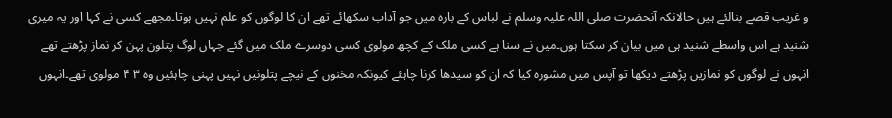و غریب قصے بنالئے ہیں حالانکہ آنحضرت صلی اللہ علیہ وسلم نے لباس کے بارہ میں جو آداب سکھائے تھے ان کا لوگوں کو علم نہیں ہوتا۔مجھے کسی نے کہا اور یہ میری شنید ہے اس واسطے شنید ہی میں بیان کر سکتا ہوں۔میں نے سنا ہے کسی ملک کے کچھ مولوی کسی دوسرے ملک میں گئے جہاں لوگ پتلون پہن کر نماز پڑھتے تھے انہوں نے لوگوں کو نمازیں پڑھتے دیکھا تو آپس میں مشورہ کیا کہ ان کو سیدھا کرنا چاہئے کیونکہ مخنوں کے نیچے پتلونیں نہیں پہنی چاہئیں وہ ۳ ۴ مولوی تھے۔انہوں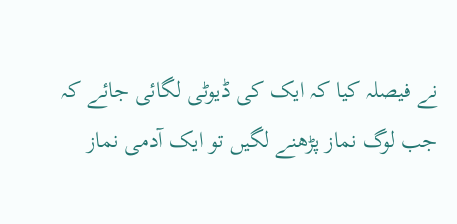نے فیصلہ کیا کہ ایک کی ڈیوٹی لگائی جائے کہ جب لوگ نماز پڑھنے لگیں تو ایک آدمی نماز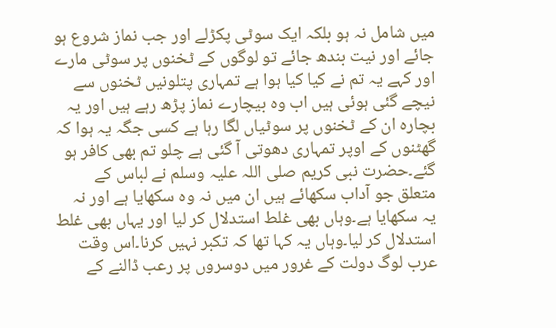میں شامل نہ ہو بلکہ ایک سوٹی پکڑلے اور جب نماز شروع ہو جائے اور نیت بندھ جائے تو لوگوں کے ٹخنوں پر سوٹی مارے اور کہے یہ تم نے کیا کیا ہوا ہے تمہاری پتلونیں ٹخنوں سے نیچے گئی ہوئی ہیں اب وہ بیچارے نماز پڑھ رہے ہیں اور یہ بچارہ ان کے ٹخنوں پر سوٹیاں لگا رہا ہے کسی جگہ یہ ہوا کہ گھٹنوں کے اوپر تمہاری دھوتی آ گئی ہے چلو تم بھی کافر ہو گئے۔حضرت نبی کریم صلی اللہ علیہ وسلم نے لباس کے متعلق جو آداب سکھائے ہیں ان میں نہ وہ سکھایا ہے اور نہ یہ سکھایا ہے۔وہاں بھی غلط استدلال کر لیا اور یہاں بھی غلط استدلال کر لیا۔وہاں یہ کہا تھا کہ تکبر نہیں کرنا۔اس وقت عرب لوگ دولت کے غرور میں دوسروں پر رعب ڈالنے کے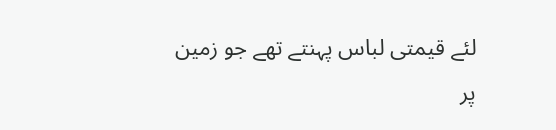لئے قیمتی لباس پہنتے تھے جو زمین پر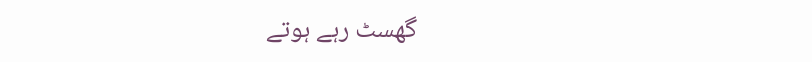گھسٹ رہے ہوتے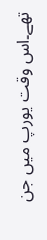تھے۔اس وقت یورپ میں جن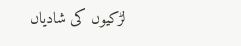لڑکیوں کی شادیاں